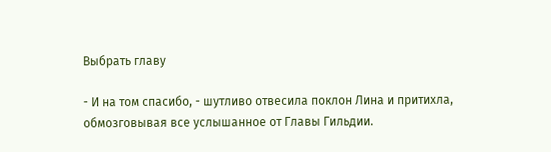Выбрать главу

- И на том спасибо, - шутливо отвесила поклон Лина и притихла, обмозговывая все услышанное от Главы Гильдии.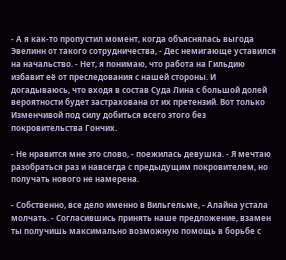- А я как-то пропустил момент, когда объяснялась выгода Эвелинн от такого сотрудничества, - Дес немигающе уставился на начальство. - Нет, я понимаю, что работа на Гильдию избавит её от преследования с нашей стороны. И догадываюсь, что входя в состав Суда Лина с большой долей вероятности будет застрахована от их претензий. Вот только Изменчивой под силу добиться всего этого без покровительства Гончих.

- Не нравится мне это слово, - поежилась девушка. - Я мечтаю разобраться раз и навсегда с предыдущим покровителем, но получать нового не намерена.

- Собственно, все дело именно в Вильгельме, - Алайна устала молчать. - Согласившись принять наше предложение, взамен ты получишь максимально возможную помощь в борьбе с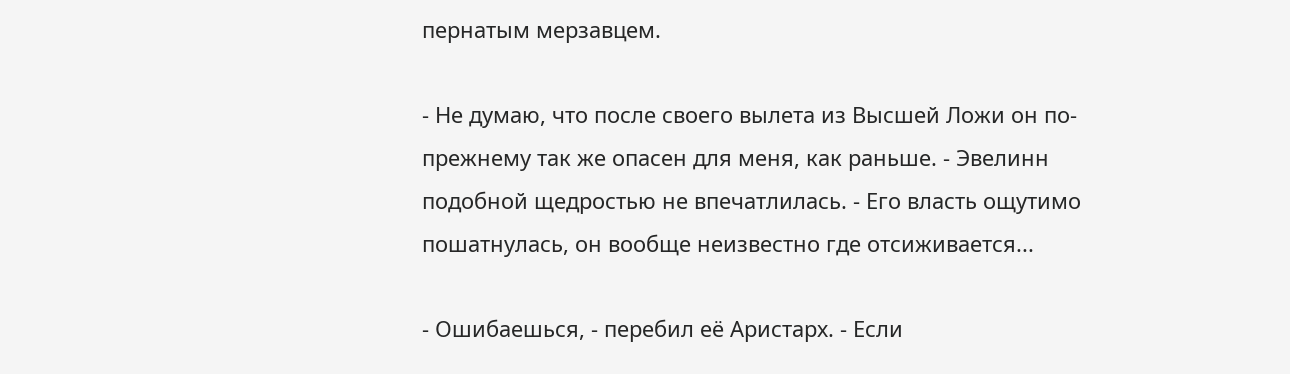пернатым мерзавцем.

- Не думаю, что после своего вылета из Высшей Ложи он по-прежнему так же опасен для меня, как раньше. - Эвелинн подобной щедростью не впечатлилась. - Его власть ощутимо пошатнулась, он вообще неизвестно где отсиживается...

- Ошибаешься, - перебил её Аристарх. - Если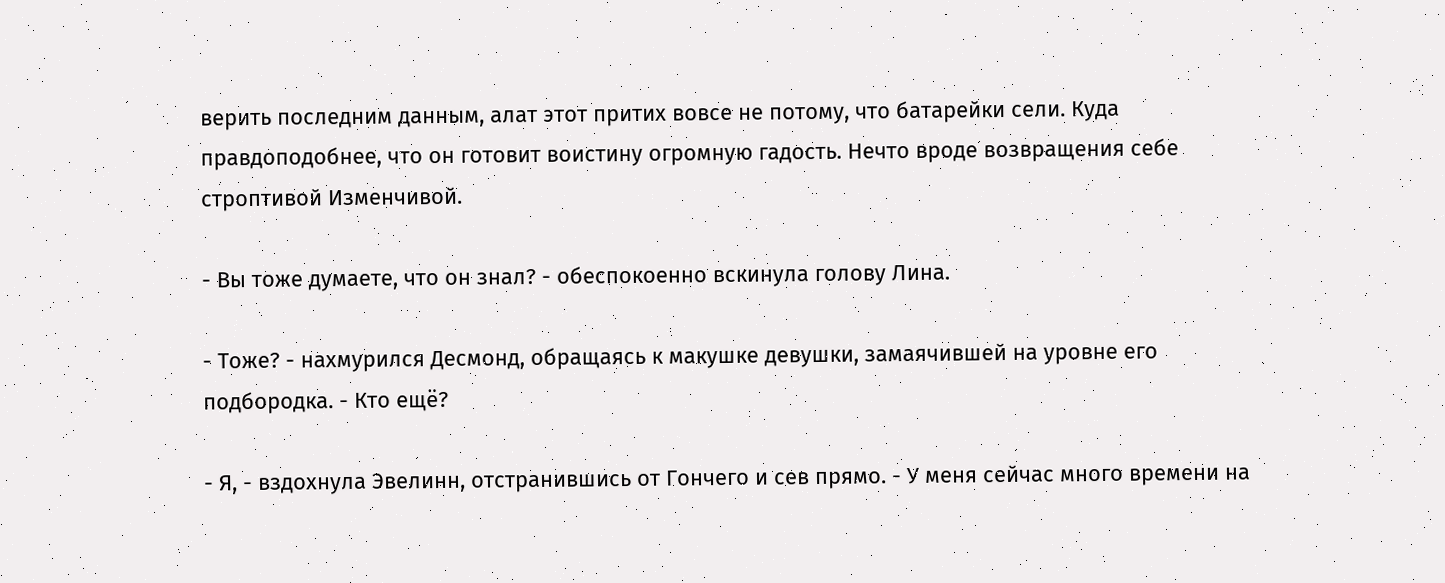верить последним данным, алат этот притих вовсе не потому, что батарейки сели. Куда правдоподобнее, что он готовит воистину огромную гадость. Нечто вроде возвращения себе строптивой Изменчивой.

- Вы тоже думаете, что он знал? - обеспокоенно вскинула голову Лина.

- Тоже? - нахмурился Десмонд, обращаясь к макушке девушки, замаячившей на уровне его подбородка. - Кто ещё?

- Я, - вздохнула Эвелинн, отстранившись от Гончего и сев прямо. - У меня сейчас много времени на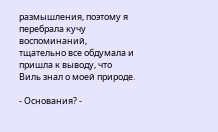размышления, поэтому я перебрала кучу воспоминаний, тщательно все обдумала и пришла к выводу, что Виль знал о моей природе.

- Основания? -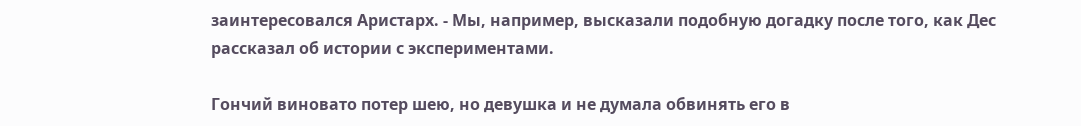заинтересовался Аристарх. - Мы, например, высказали подобную догадку после того, как Дес рассказал об истории с экспериментами.

Гончий виновато потер шею, но девушка и не думала обвинять его в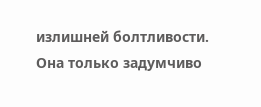излишней болтливости. Она только задумчиво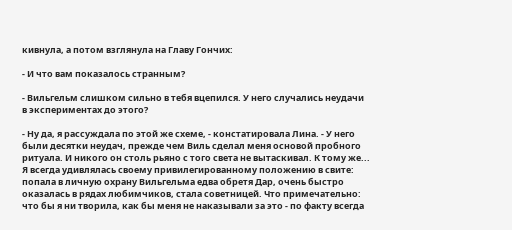кивнула, а потом взглянула на Главу Гончих:

- И что вам показалось странным?

- Вильгельм слишком сильно в тебя вцепился. У него случались неудачи в экспериментах до этого?

- Ну да, я рассуждала по этой же схеме, - констатировала Лина. - У него были десятки неудач, прежде чем Виль сделал меня основой пробного ритуала. И никого он столь рьяно с того света не вытаскивал. К тому же... Я всегда удивлялась своему привилегированному положению в свите: попала в личную охрану Вильгельма едва обретя Дар, очень быстро оказалась в рядах любимчиков, стала советницей. Что примечательно: что бы я ни творила, как бы меня не наказывали за это - по факту всегда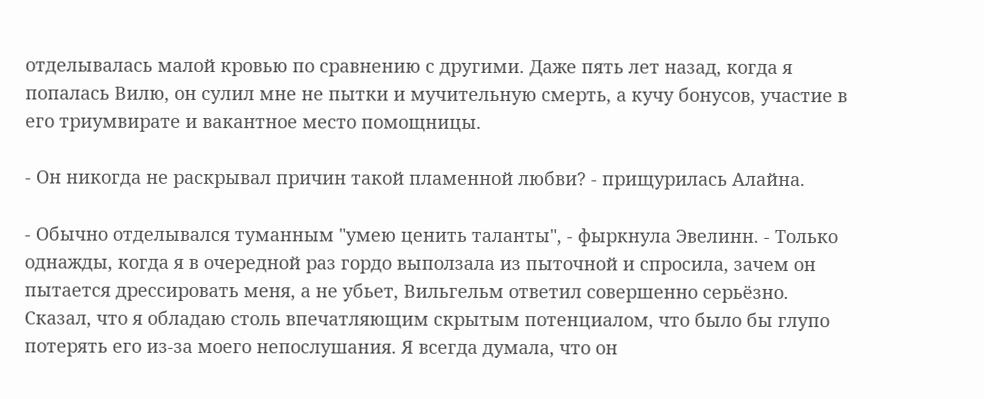отделывалась малой кровью по сравнению с другими. Даже пять лет назад, когда я попалась Вилю, он сулил мне не пытки и мучительную смерть, а кучу бонусов, участие в его триумвирате и вакантное место помощницы.

- Он никогда не раскрывал причин такой пламенной любви? - прищурилась Алайна.

- Обычно отделывался туманным "умею ценить таланты", - фыркнула Эвелинн. - Только однажды, когда я в очередной раз гордо выползала из пыточной и спросила, зачем он пытается дрессировать меня, а не убьет, Вильгельм ответил совершенно серьёзно. Сказал, что я обладаю столь впечатляющим скрытым потенциалом, что было бы глупо потерять его из-за моего непослушания. Я всегда думала, что он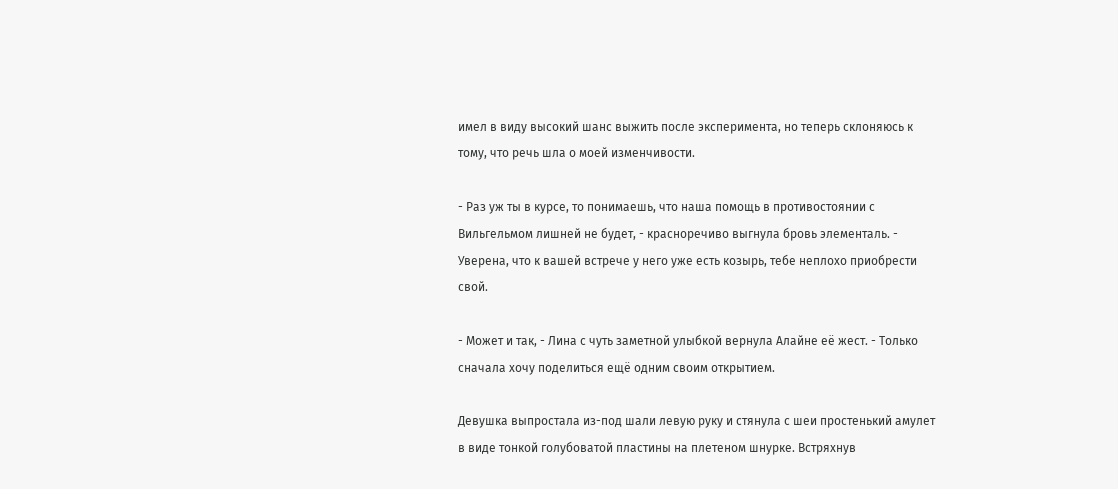имел в виду высокий шанс выжить после эксперимента, но теперь склоняюсь к тому, что речь шла о моей изменчивости.

- Раз уж ты в курсе, то понимаешь, что наша помощь в противостоянии с Вильгельмом лишней не будет, - красноречиво выгнула бровь элементаль. - Уверена, что к вашей встрече у него уже есть козырь, тебе неплохо приобрести свой.

- Может и так, - Лина с чуть заметной улыбкой вернула Алайне её жест. - Только сначала хочу поделиться ещё одним своим открытием.

Девушка выпростала из-под шали левую руку и стянула с шеи простенький амулет в виде тонкой голубоватой пластины на плетеном шнурке. Встряхнув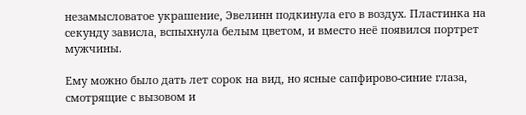незамысловатое украшение, Эвелинн подкинула его в воздух. Пластинка на секунду зависла, вспыхнула белым цветом, и вместо неё появился портрет мужчины.

Ему можно было дать лет сорок на вид, но ясные сапфирово-синие глаза, смотрящие с вызовом и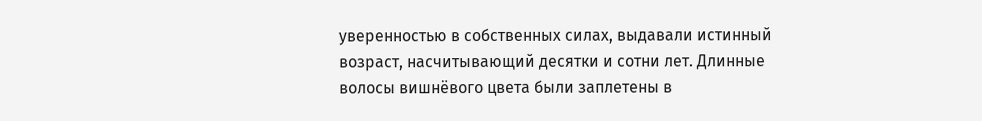уверенностью в собственных силах, выдавали истинный возраст, насчитывающий десятки и сотни лет. Длинные волосы вишнёвого цвета были заплетены в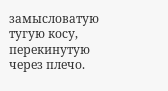замысловатую тугую косу, перекинутую через плечо.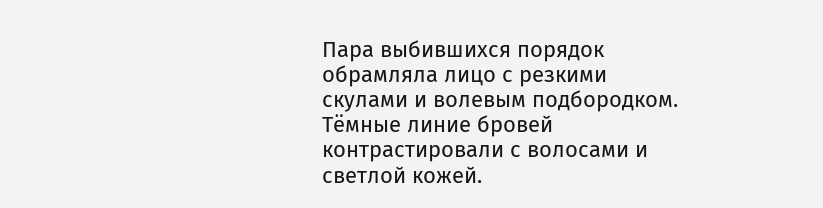Пара выбившихся порядок обрамляла лицо с резкими скулами и волевым подбородком. Тёмные линие бровей контрастировали с волосами и светлой кожей.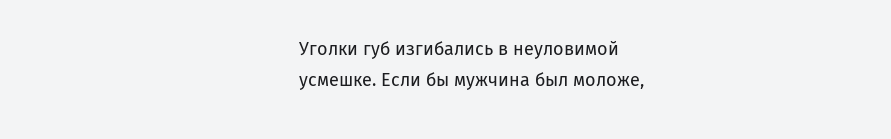Уголки губ изгибались в неуловимой усмешке. Если бы мужчина был моложе,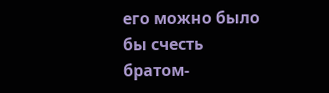его можно было бы счесть братом-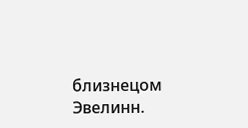близнецом Эвелинн.